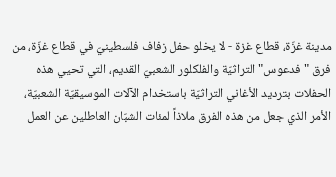مدينة غزّة، قطاع غزة - لا يخلو حفل زفاف فلسطينيّ في قطاع غزّة، من فرق "فدعوس" التراثيّة والفلكلور الشعبيّ القديم، التي تحيي هذه الحفلات بترديد الأغاني التراثيّة باستخدام الآلات الموسيقيّة الشعبيّة، الأمر الذي جعل من هذه الفرق ملاذاً لمئات الشبّان العاطلين عن العمل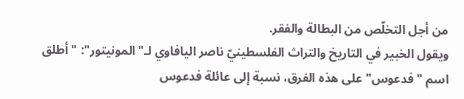من أجل التخلّص من البطالة والفقر.
ويقول الخبير في التاريخ والتراث الفلسطينيّ ناصر اليافاوي لـ"المونيتور": "أطلق اسم "فدعوس" على هذه الفرق، نسبة إلى عائلة فدعوس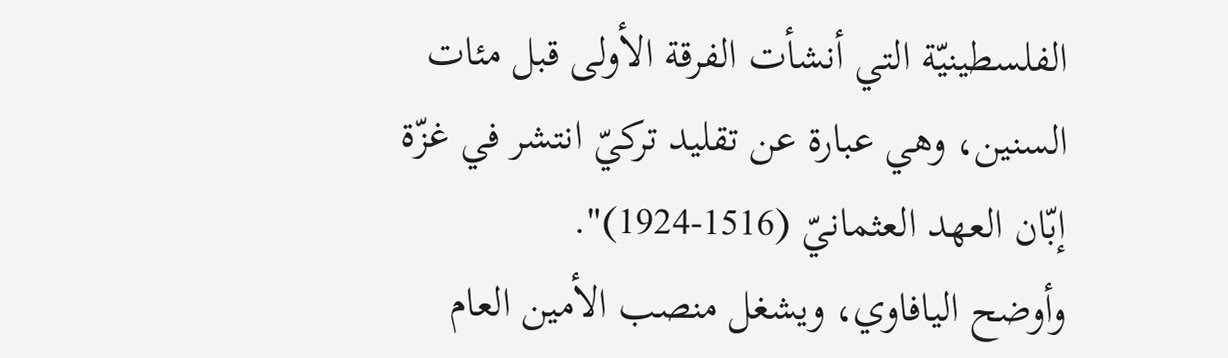الفلسطينيّة التي أنشأت الفرقة الأولى قبل مئات السنين، وهي عبارة عن تقليد تركيّ انتشر في غزّة إبّان العهد العثمانيّ (1516-1924)".
وأوضح اليافاوي، ويشغل منصب الأمين العام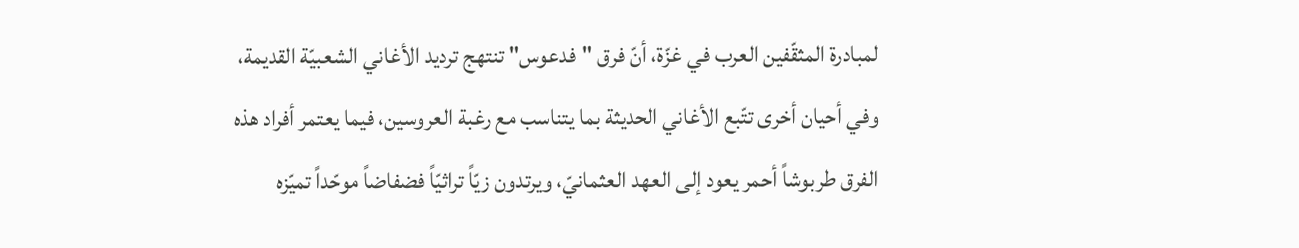لمبادرة المثقّفين العرب في غزّة، أنّ فرق "فدعوس" تنتهج ترديد الأغاني الشعبيّة القديمة، وفي أحيان أخرى تتّبع الأغاني الحديثة بما يتناسب مع رغبة العروسين، فيما يعتمر أفراد هذه الفرق طربوشاً أحمر يعود إلى العهد العثمانيّ، ويرتدون زيّاً تراثيّاً فضفاضاً موحّداً تميّزه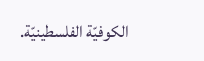الكوفيّة الفلسطينيّة.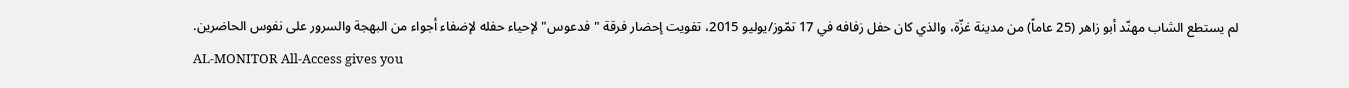لم يستطع الشاب مهنّد أبو زاهر (25 عاماً) من مدينة غزّة، والذي كان حفل زفافه في 17 تمّوز/يوليو 2015، تفويت إحضار فرقة "فدعوس" لإحياء حفله لإضفاء أجواء من البهجة والسرور على نفوس الحاضرين.
AL-MONITOR All-Access gives you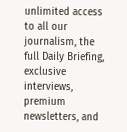unlimited access to all our journalism, the full Daily Briefing, exclusive interviews, premium newsletters, and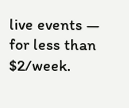live events — for less than $2/week.